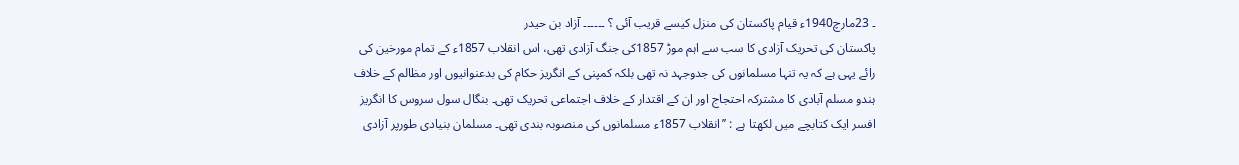۔ 23مارچ1940ء قیام پاکستان کی منزل کیسے قریب آئی ؟ ۔۔۔۔۔۔ آزاد بن حیدر
پاکستان کی تحریک آزادی کا سب سے اہم موڑ 1857کی جنگ آزادی تھی، اس انقلاب 1857ء کے تمام مورخین کی رائے یہی ہے کہ یہ تنہا مسلمانوں کی جدوجہد نہ تھی بلکہ کمپنی کے انگریز حکام کی بدعنوانیوں اور مظالم کے خلاف ہندو مسلم آبادی کا مشترکہ احتجاج اور ان کے اقتدار کے خلاف اجتماعی تحریک تھی۔ بنگال سول سروس کا انگریز افسر ایک کتابچے میں لکھتا ہے : ’’انقلاب 1857ء مسلمانوں کی منصوبہ بندی تھی۔ مسلمان بنیادی طورپر آزادی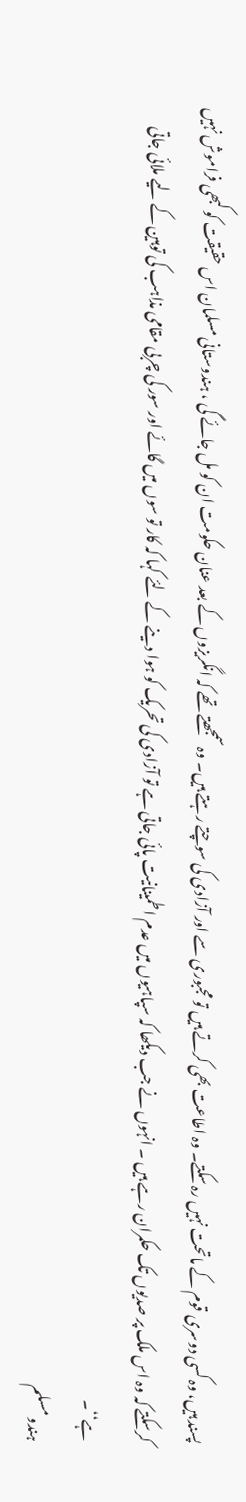پسند ہیں، وہ کسی دوسری قوم کے ماتحت نہیں رہ سکتے۔ وہ اطاعت بھی کرتے ہیں تو مجبوری سے اور آزادی کی سوچتے رہتے ہیں۔ وہ سمجھتے تھے کہ انگریزوں کے بعد عنان حکومت ان کو مل جائے گی ، ہندوستانی مسلمان اس حقیقت کو کبھی فراموش نہیں کرسکتے کہ وہ اس ملک پر صدیوں تک حکمران رہے ہیں ۔ انہوں نے جب دیکھا کہ سپاہیوں میں عدم اطمینانیت پائی جاتی ہے تو آزادی کی تحریک کو ہوا دینے کے لئے کہا کہ کار تو سوں میں گائے اور سور کی چربی مقامی مذاہب کی توہین کے لیے ملائی جاتی ہے‘‘۔
ہندو مسلم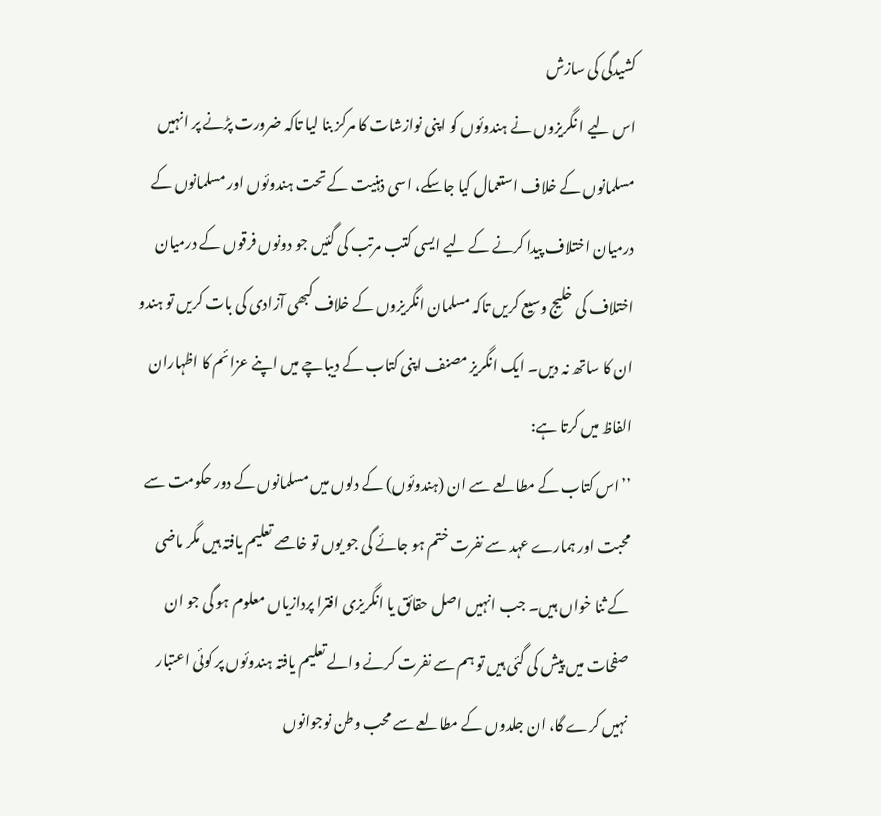کشیدگی کی سازش
اس لیے ا نگریزوں نے ہندوئوں کو اپنی نوازشات کا مرکز بنا لیا تاکہ ضرورت پڑنے پر انہیں مسلمانوں کے خلاف استعمال کیا جاسکے، اسی ذہنیت کے تحت ہندوئوں اور مسلمانوں کے درمیان اختلاف پیدا کرنے کے لیے ایسی کتب مرتب کی گئیں جو دونوں فرقوں کے درمیان اختلاف کی خلیج وسیع کریں تاکہ مسلمان انگریزوں کے خلاف کبھی آزادی کی بات کریں تو ہندو ان کا ساتھ نہ دیں۔ ایک انگریز مصنف اپنی کتاب کے دیباچے میں اپنے عزائم کا اظہاران الفاظ میں کرتا ہے:
’’اس کتاب کے مطالعے سے ان (ہندوئوں) کے دلوں میں مسلمانوں کے دور حکومت سے محبت اور ہمارے عہد سے نفرت ختم ہو جائے گی جو یوں تو خاصے تعلیم یافتہ ہیں مگر ماضی کے ثنا خواں ہیں۔ جب انہیں اصل حقائق یا انگریزی افترا پردازیاں معلوم ہو گی جو ان صفحات میں پیش کی گئی ہیں تو ہم سے نفرت کرنے والے تعلیم یافتہ ہندوئوں پر کوئی اعتبار نہیں کرے گا، ان جلدوں کے مطالعے سے محب وطن نوجوانوں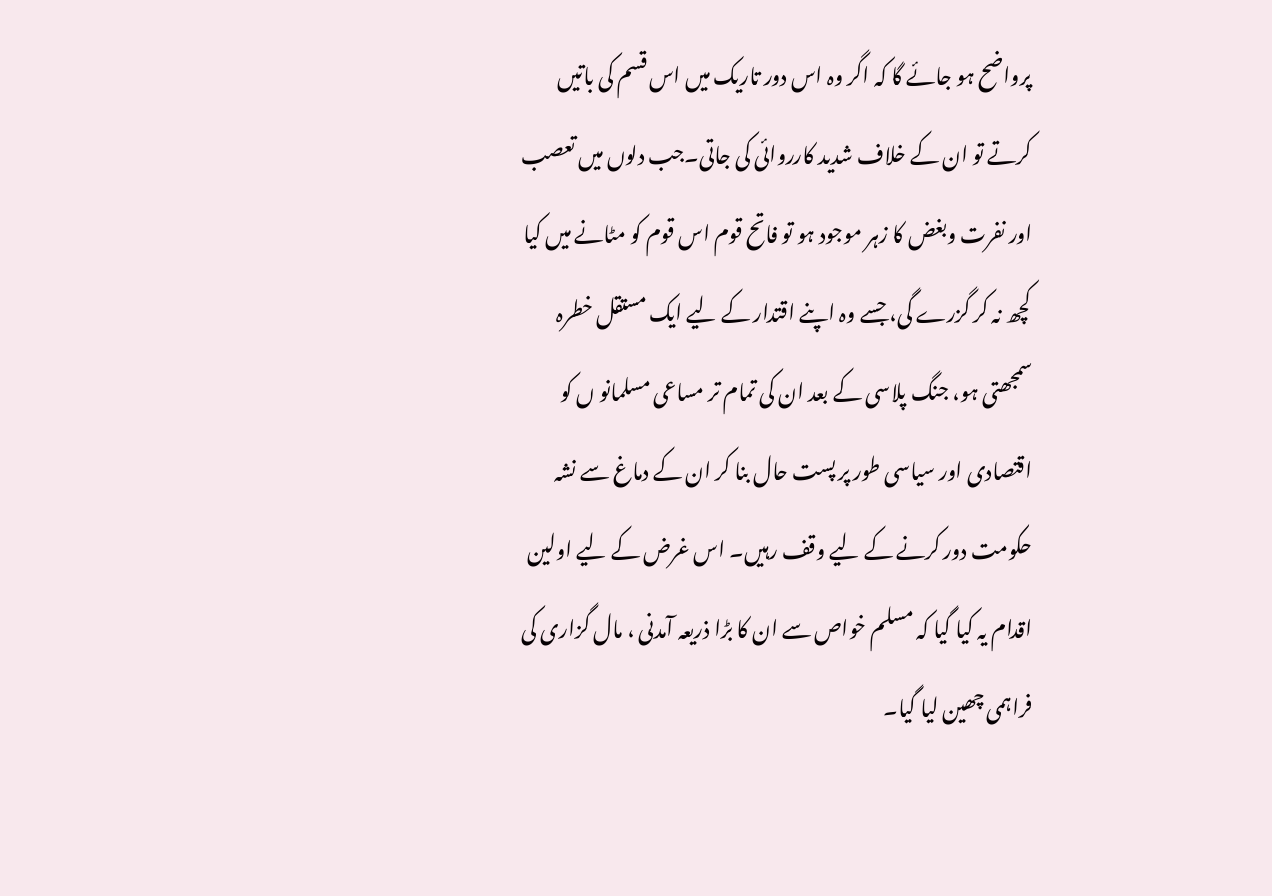پرواضح ہو جائے گا کہ اگر وہ اس دور تاریک میں اس قسم کی باتیں کرتے تو ان کے خلاف شدید کارروائی کی جاتی۔جب دلوں میں تعصب اور نفرت وبغض کا زہر موجود ہو تو فاتح قوم اس قوم کو مٹانے میں کیا کچھ نہ کر گزرے گی، جسے وہ اپنے اقتدار کے لیے ایک مستقل خطرہ سمجھتی ہو، جنگ پلاسی کے بعد ان کی تمام تر مساعی مسلمانو ں کو اقتصادی اور سیاسی طور پر پست حال بنا کر ان کے دماغ سے نشہ حکومت دور کرنے کے لیے وقف رہیں۔ اس غرض کے لیے اولین اقدام یہ کیا گیا کہ مسلم خواص سے ان کا بڑا ذریعہ آمدنی ، مال گزاری کی فراہمی چھین لیا گیا۔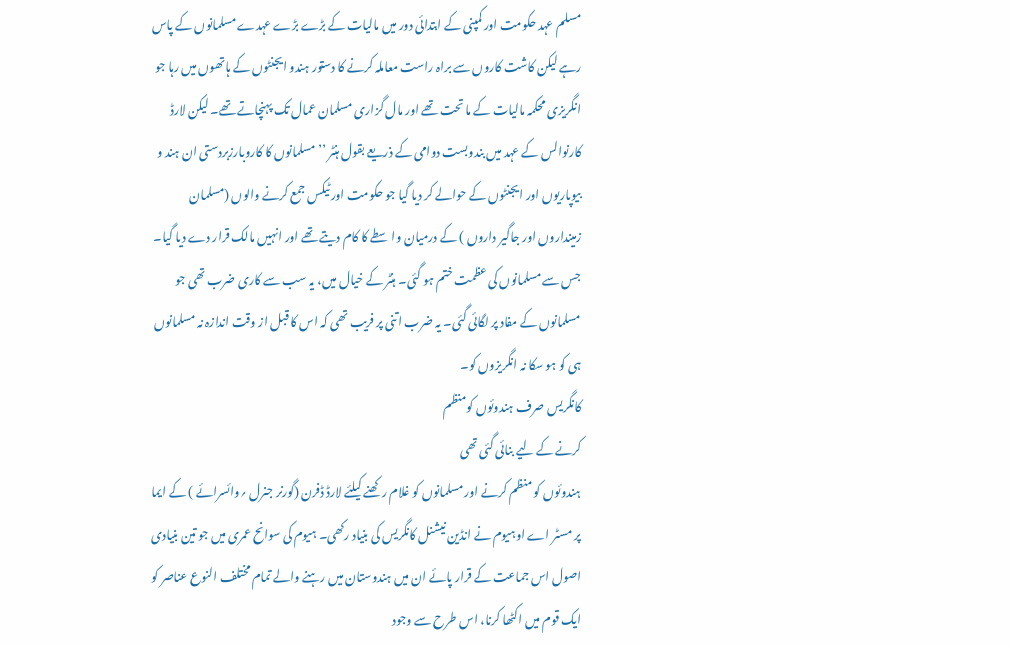مسلم عہد حکومت اور کمپنی کے ابتدائی دور میں مالیات کے بڑے بڑے عہدے مسلمانوں کے پاس رہے لیکن کاشت کاروں سے براہ راست معاملہ کرنے کا دستور ہندو ایجنٹوں کے ہاتھوں میں رہا جو انگریزی محکمہ مالیات کے ما تحت تھے اور مال گزاری مسلمان عمال تک پہنچاتے تھے۔ لیکن لارڈ کارنوالس کے عہد میں بندوبست دوامی کے ذریعے بقول ہنٹر ’’مسلمانوں کا کاروبارزبردستی ان ہند و بیوپاریوں اور ایجنٹوں کے حوالے کر دیا گیا جو حکومت اور ٹیکس جمع کرنے والوں (مسلمان زمینداروں اور جاگیر داروں ) کے درمیان واسطے کا کام دیتے تھے اور انہیں مالک قرار دے دیا گیا۔ جس سے مسلمانوں کی عظمت ختم ہو گئی۔ ہنٹر کے خیال میں، یہ سب سے کاری ضرب تھی جو مسلمانوں کے مفاد پر لگائی گئی۔ یہ ضرب اتنی پر فریب تھی کہ اس کا قبل از وقت اندازہ نہ مسلمانوں ہی کو ہو سکا نہ انگریزوں کو۔
کانگریس صرف ہندوئوں کومنظم
کرنے کے لیے بنائی گئی تھی
ہندوئوں کو منظم کرنے اور مسلمانوں کو غلام رکھنے کیلئے لارڈ ڈفرن (گورنر جنرل ؍وائسرائے ) کے ایما پر مسٹر اے اوہیوم نے انڈین نیشنل کانگریس کی بنیاد رکھی۔ ہیوم کی سوانح عمری میں جو تین بنیادی اصول اس جماعت کے قرار پائے ان میں ہندوستان میں رہنے والے تمام مختلف النوع عناصر کو ایک قوم میں اکٹھا کرنا، اس طرح سے وجود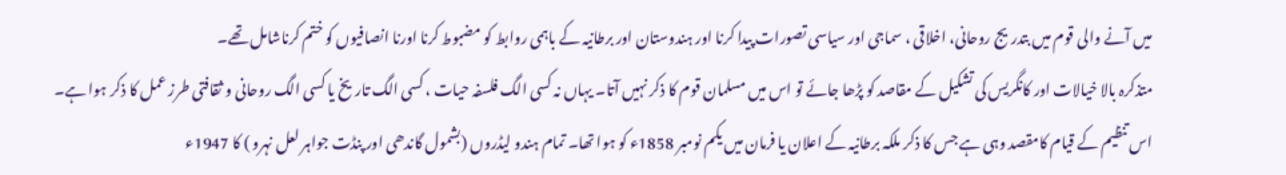میں آنے والی قوم میں بتدریج روحانی، اخلاقی ، سماجی اور سیاسی تصورات پیدا کرنا اور ہندوستان اور برطانیہ کے باہمی روابط کو مضبوط کرنا اورنا انصافیوں کو ختم کرناشامل تھے۔
متذکرہ بالا خیالات اور کانگریس کی تشکیل کے مقاصد کو پڑھا جائے تو اس میں مسلمان قوم کا ذکر نہیں آتا۔ یہاں نہ کسی الگ فلسفہ حیات ، کسی الگ تاریخ یا کسی الگ روحانی و ثقافتی طرز عمل کا ذکر ہوا ہے۔ اس تنظیم کے قیام کامقصد وہی ہے جس کا ذکر ملکہ برطانیہ کے اعلان یا فرمان میں یکم نومبر 1858ء کو ہوا تھا۔ تمام ہندو لیڈروں (بشمول گاندھی اور پنڈت جواہر لعل نہرو ) کا 1947ء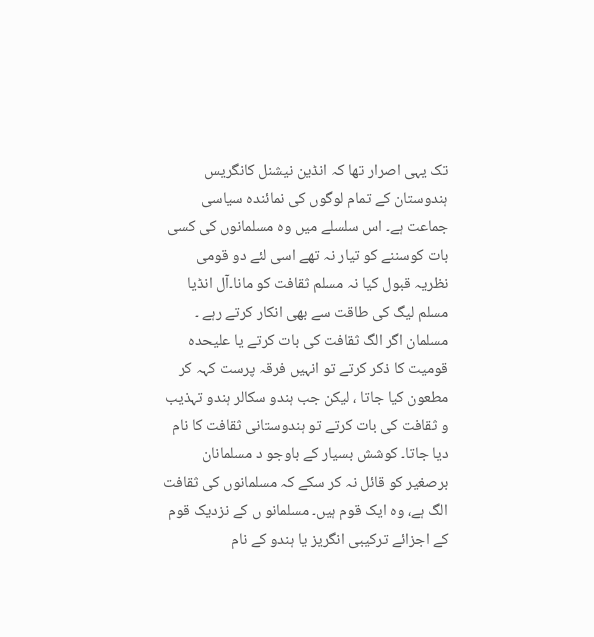تک یہی اصرار تھا کہ انڈین نیشنل کانگریس ہندوستان کے تمام لوگوں کی نمائندہ سیاسی جماعت ہے۔ اس سلسلے میں وہ مسلمانوں کی کسی بات کوسننے کو تیار نہ تھے اسی لئے دو قومی نظریہ قبول کیا نہ مسلم ثقافت کو مانا۔آل انڈیا مسلم لیگ کی طاقت سے بھی انکار کرتے رہے ۔ مسلمان اگر الگ ثقافت کی بات کرتے یا علیحدہ قومیت کا ذکر کرتے تو انہیں فرقہ پرست کہہ کر مطعون کیا جاتا ، لیکن جب ہندو سکالر ہندو تہذیب و ثقافت کی بات کرتے تو ہندوستانی ثقافت کا نام دیا جاتا۔ کوشش بسیار کے باوجو د مسلمانان برصغیر کو قائل نہ کر سکے کہ مسلمانوں کی ثقافت الگ ہے، وہ ایک قوم ہیں۔ مسلمانو ں کے نزدیک قوم کے اجزائے ترکیبی انگریز یا ہندو کے نام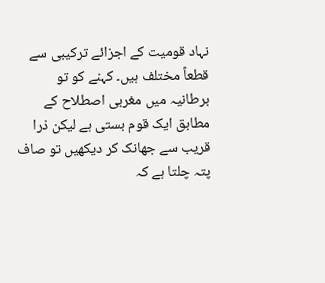نہاد قومیت کے اجزائے ترکیبی سے قطعاً مختلف ہیں۔ کہنے کو تو برطانیہ میں مغربی اصطلاح کے مطابق ایک قوم بستی ہے لیکن ذرا قریب سے جھانک کر دیکھیں تو صاف پتہ چلتا ہے کہ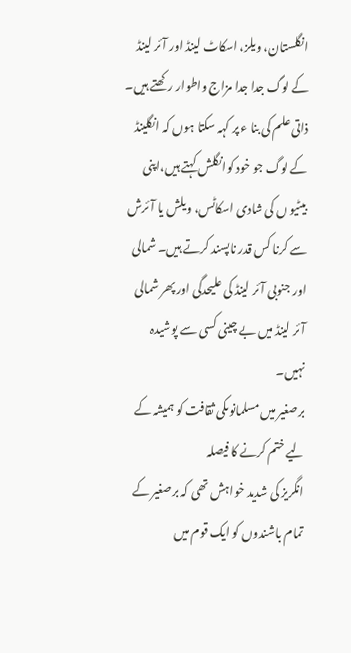انگلستان، ویلز، اسکاٹ لینڈ اور آئر لینڈ کے لوگ جدا جدا مزاج واطوار رکھتے ہیں۔ ذاتی علم کی بنا ء پر کہہ سکتا ہوں کہ انگلینڈ کے لوگ جو خود کوانگلش کہتے ہیں،اپنی بیٹیو ں کی شادی اسکاٹس، ویلش یا آئرش سے کرنا کس قدر ناپسند کرتے ہیں۔ شمالی اور جنوبی آئر لینڈ کی علیحدگی اور پھر شمالی آئر لینڈ میں بے چینی کسی سے پوشیدہ نہیں۔
برصغیر میں مسلمانوںکی ثقافت کو ہمیشہ کے لیے ختم کرنے کا فیصلہ
انگریز کی شدید خواہش تھی کہ برصغیر کے تمام باشندوں کو ایک قوم میں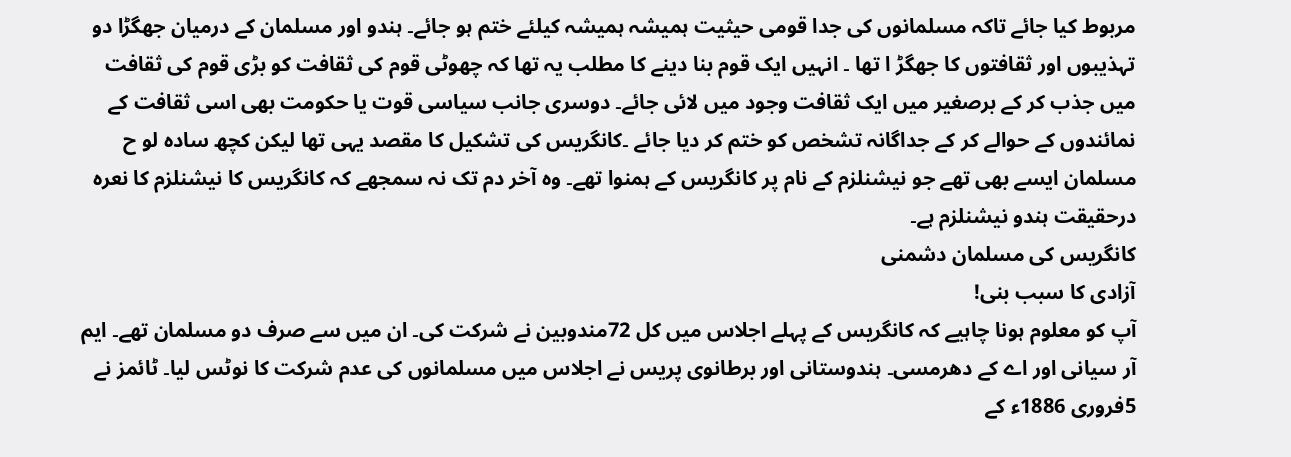مربوط کیا جائے تاکہ مسلمانوں کی جدا قومی حیثیت ہمیشہ ہمیشہ کیلئے ختم ہو جائے۔ ہندو اور مسلمان کے درمیان جھگڑا دو تہذیبوں اور ثقافتوں کا جھگڑ ا تھا ۔ انہیں ایک قوم بنا دینے کا مطلب یہ تھا کہ چھوٹی قوم کی ثقافت کو بڑی قوم کی ثقافت میں جذب کر کے برصغیر میں ایک ثقافت وجود میں لائی جائے۔ دوسری جانب سیاسی قوت یا حکومت بھی اسی ثقافت کے نمائندوں کے حوالے کر کے جداگانہ تشخص کو ختم کر دیا جائے ۔کانگریس کی تشکیل کا مقصد یہی تھا لیکن کچھ سادہ لو ح مسلمان ایسے بھی تھے جو نیشنلزم کے نام پر کانگریس کے ہمنوا تھے۔ وہ آخر دم تک نہ سمجھے کہ کانگریس کا نیشنلزم کا نعرہ درحقیقت ہندو نیشنلزم ہے۔
کانگریس کی مسلمان دشمنی
آزادی کا سبب بنی!
آپ کو معلوم ہونا چاہیے کہ کانگریس کے پہلے اجلاس میں کل 72مندوبین نے شرکت کی۔ ان میں سے صرف دو مسلمان تھے۔ ایم آر سیانی اور اے کے دھرمسی۔ ہندوستانی اور برطانوی پریس نے اجلاس میں مسلمانوں کی عدم شرکت کا نوٹس لیا۔ ٹائمز نے 5فروری 1886ء کے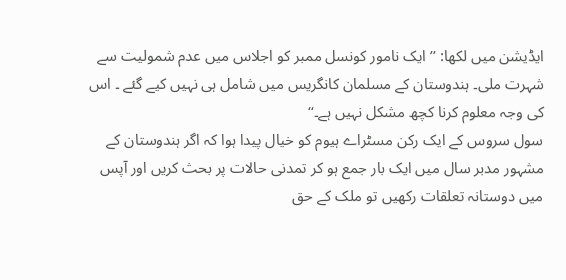ایڈیشن میں لکھا: ’’ایک نامور کونسل ممبر کو اجلاس میں عدم شمولیت سے شہرت ملی۔ ہندوستان کے مسلمان کانگریس میں شامل ہی نہیں کیے گئے ۔ اس کی وجہ معلوم کرنا کچھ مشکل نہیں ہے۔‘‘
سول سروس کے ایک رکن مسٹراے ہیوم کو خیال پیدا ہوا کہ اگر ہندوستان کے مشہور مدبر سال میں ایک بار جمع ہو کر تمدنی حالات پر بحث کریں اور آپس میں دوستانہ تعلقات رکھیں تو ملک کے حق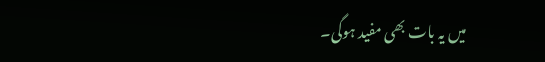میں یہ بات بھی مفید ہوگی۔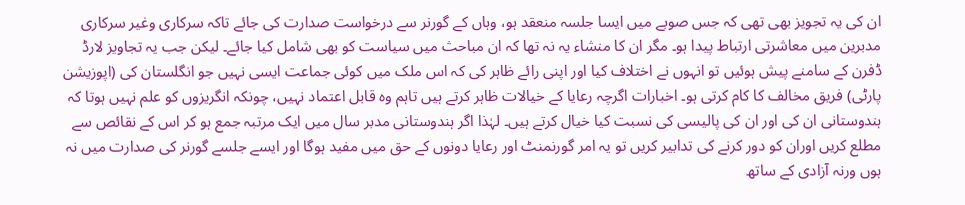ان کی یہ تجویز بھی تھی کہ جس صوبے میں ایسا جلسہ منعقد ہو، وہاں کے گورنر سے درخواست صدارت کی جائے تاکہ سرکاری وغیر سرکاری مدبرین میں معاشرتی ارتباط پیدا ہو۔ مگر ان کا منشاء یہ نہ تھا کہ ان مباحث میں سیاست کو بھی شامل کیا جائے۔ لیکن جب یہ تجاویز لارڈ ڈفرن کے سامنے پیش ہوئیں تو انہوں نے اختلاف کیا اور اپنی رائے ظاہر کی کہ اس ملک میں کوئی جماعت ایسی نہیں جو انگلستان کی (اپوزیشن پارٹی) فریق مخالف کا کام کرتی ہو۔ اخبارات اگرچہ رعایا کے خیالات ظاہر کرتے ہیں تاہم وہ قابل اعتماد نہیں، چونکہ انگریزوں کو علم نہیں ہوتا کہ ہندوستانی ان کی اور ان کی پالیسی کی نسبت کیا خیال کرتے ہیں۔ لہٰذا اگر ہندوستانی مدبر سال میں ایک مرتبہ جمع ہو کر اس کے نقائص سے مطلع کریں اوران کو دور کرنے کی تدابیر کریں تو یہ امر گورنمنٹ اور رعایا دونوں کے حق میں مفید ہوگا اور ایسے جلسے گورنر کی صدارت میں نہ ہوں ورنہ آزادی کے ساتھ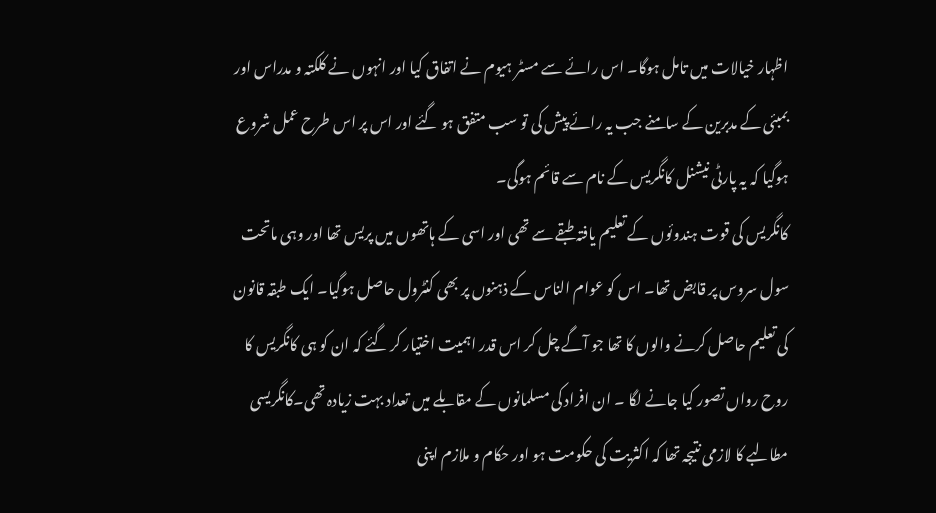اظہار خیالات میں تامل ہوگا۔ اس رائے سے مسٹر ہیوم نے اتفاق کیا اور انہوں نے کلکتہ و مدراس اور بمبئی کے مدبرین کے سامنے جب یہ رائے پیش کی تو سب متفق ہو گئے اور اس پر اس طرح عمل شروع ہوگیا کہ یہ پارٹی نیشنل کانگریس کے نام سے قائم ہوگی۔
کانگریس کی قوت ہندوئوں کے تعلیم یافتہ طبقے سے تھی اور اسی کے ہاتھوں میں پریس تھا اور وہی ماتحت سول سروس پر قابض تھا۔ اس کو عوام الناس کے ذہنوں پر بھی کنٹرول حاصل ہوگیا۔ ایک طبقہ قانون کی تعلیم حاصل کرنے والوں کا تھا جو آگے چل کر اس قدر اہمیت اختیار کر گئے کہ ان کو ہی کانگریس کا روح رواں تصور کیا جانے لگا ۔ ان افراد کی مسلمانوں کے مقابلے میں تعداد بہت زیادہ تھی۔کانگریسی مطالبے کا لازمی نتیجہ تھا کہ اکثریت کی حکومت ہو اور حکام و ملازم اپنی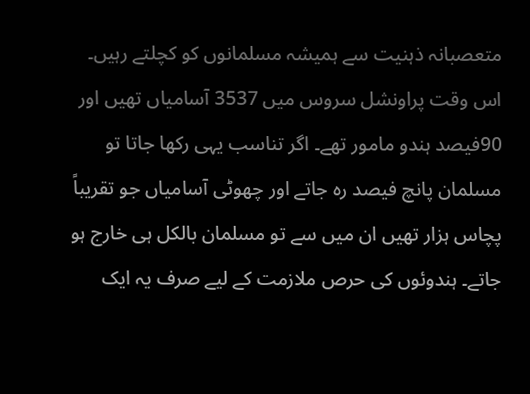متعصبانہ ذہنیت سے ہمیشہ مسلمانوں کو کچلتے رہیں۔ اس وقت پراونشل سروس میں 3537 آسامیاں تھیں اور 90فیصد ہندو مامور تھے۔ اگر تناسب یہی رکھا جاتا تو مسلمان پانچ فیصد رہ جاتے اور چھوٹی آسامیاں جو تقریباً پچاس ہزار تھیں ان میں سے تو مسلمان بالکل ہی خارج ہو جاتے۔ ہندوئوں کی حرص ملازمت کے لیے صرف یہ ایک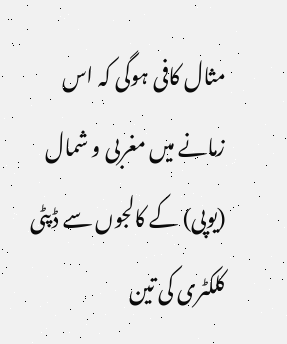مثال کافی ہوگی کہ اس زمانے میں مغربی و شمال (یوپی) کے کالجوں سے ڈپٹی کلکٹری کی تین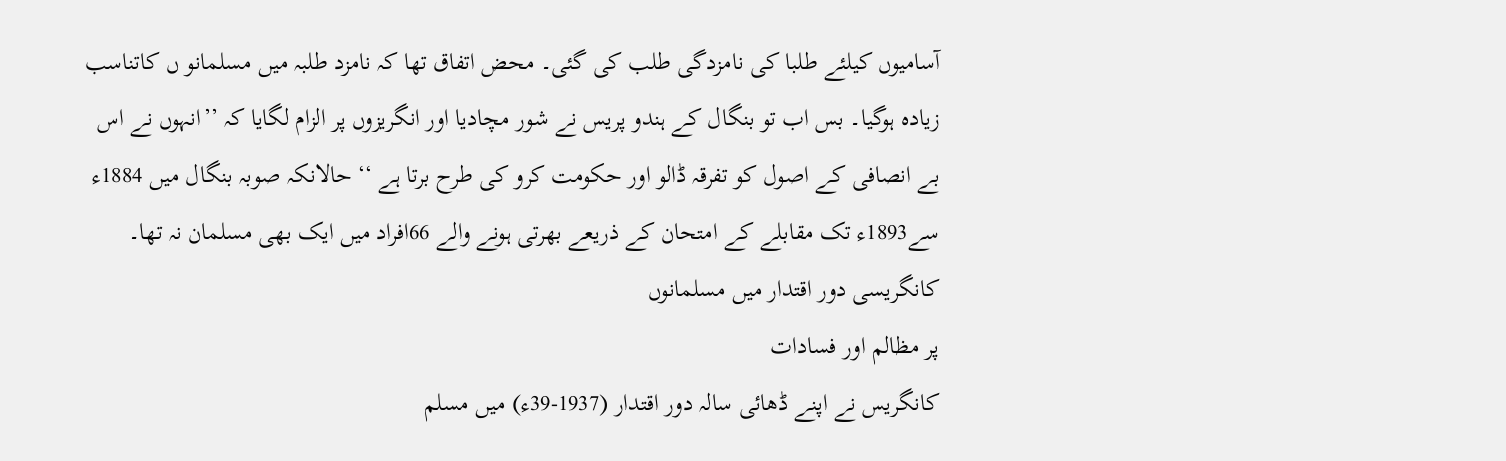آسامیوں کیلئے طلبا کی نامزدگی طلب کی گئی۔ محض اتفاق تھا کہ نامزد طلبہ میں مسلمانو ں کاتناسب زیادہ ہوگیا۔ بس اب تو بنگال کے ہندو پریس نے شور مچادیا اور انگریزوں پر الزام لگایا کہ ’’انہوں نے اس بے انصافی کے اصول کو تفرقہ ڈالو اور حکومت کرو کی طرح برتا ہے ‘‘ حالانکہ صوبہ بنگال میں 1884ء سے1893ء تک مقابلے کے امتحان کے ذریعے بھرتی ہونے والے 66افراد میں ایک بھی مسلمان نہ تھا۔
کانگریسی دور اقتدار میں مسلمانوں
پر مظالم اور فسادات
کانگریس نے اپنے ڈھائی سالہ دور اقتدار (1937-39ء) میں مسلم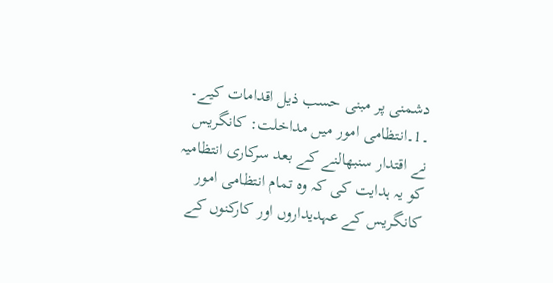دشمنی پر مبنی حسب ذیل اقدامات کیے۔
۔1۔انتظامی امور میں مداخلت: کانگریس نے اقتدار سنبھالنے کے بعد سرکاری انتظامیہ کو یہ ہدایت کی کہ وہ تمام انتظامی امور کانگریس کے عہدیداروں اور کارکنوں کے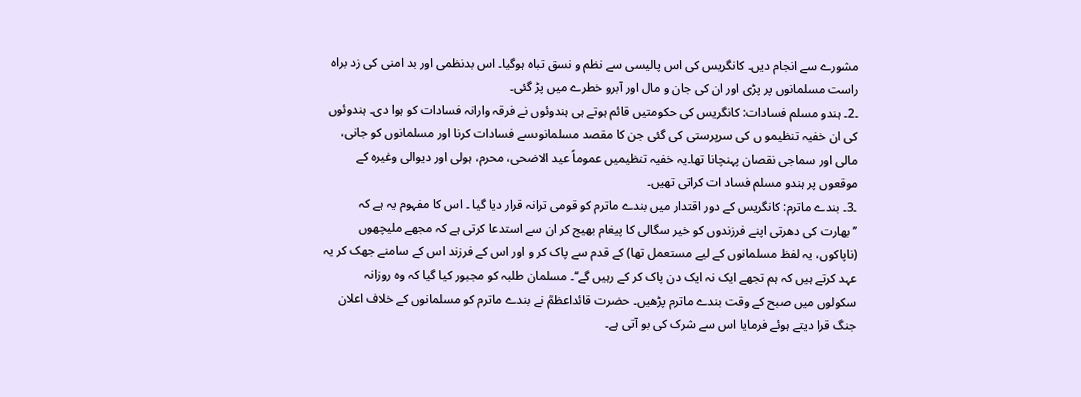مشورے سے انجام دیں۔ کانگریس کی اس پالیسی سے نظم و نسق تباہ ہوگیا۔ اس بدنظمی اور بد امنی کی زد براہ راست مسلمانوں پر پڑی اور ان کی جان و مال اور آبرو خطرے میں پڑ گئی۔
۔2۔ ہندو مسلم فسادات: کانگریس کی حکومتیں قائم ہوتے ہی ہندوئوں نے فرقہ وارانہ فسادات کو ہوا دی۔ ہندوئوں کی ان خفیہ تنظیمو ں کی سرپرستی کی گئی جن کا مقصد مسلمانوںسے فسادات کرنا اور مسلمانوں کو جانی، مالی اور سماجی نقصان پہنچانا تھا۔یہ خفیہ تنظیمیں عموماً عید الاضحی، محرم، ہولی اور دیوالی وغیرہ کے موقعوں پر ہندو مسلم فساد ات کراتی تھیں۔
۔3۔ بندے ماترم: کانگریس کے دور اقتدار میں بندے ماترم کو قومی ترانہ قرار دیا گیا ۔ اس کا مفہوم یہ ہے کہ ’’بھارت کی دھرتی اپنے فرزندوں کو خیر سگالی کا پیغام بھیج کر ان سے استدعا کرتی ہے کہ مجھے ملیچھوں (ناپاکوں، یہ لفظ مسلمانوں کے لیے مستعمل تھا) کے قدم سے پاک کر و اور اس کے فرزند اس کے سامنے جھک کر یہ عہد کرتے ہیں کہ ہم تجھے ایک نہ ایک دن پاک کر کے رہیں گے‘‘۔ مسلمان طلبہ کو مجبور کیا گیا کہ وہ روزانہ سکولوں میں صبح کے وقت بندے ماترم پڑھیں۔ حضرت قائداعظمؒ نے بندے ماترم کو مسلمانوں کے خلاف اعلان جنگ قرا دیتے ہوئے فرمایا اس سے شرک کی بو آتی ہے۔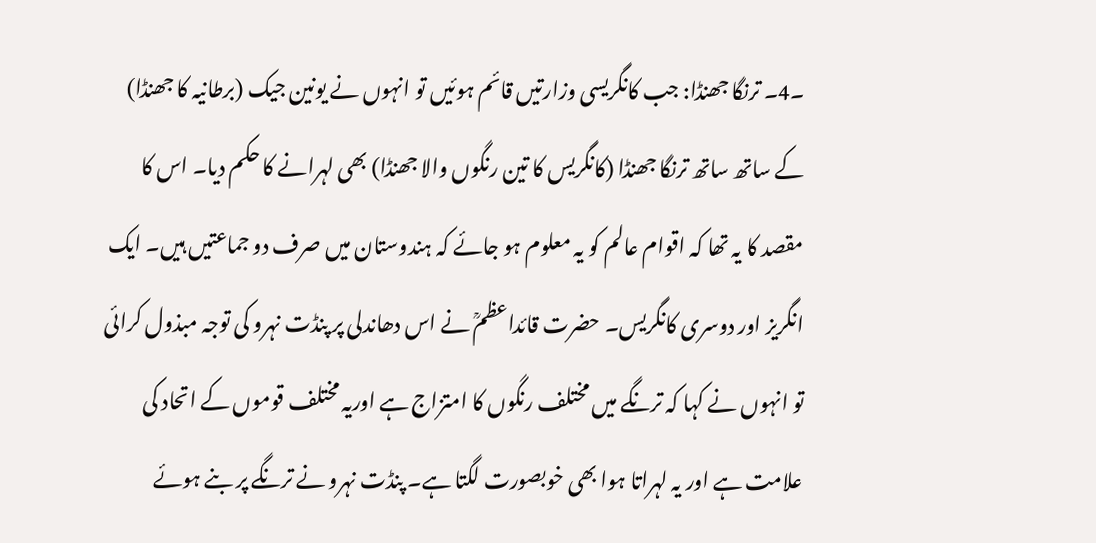۔4۔ ترنگا جھنڈا: جب کانگریسی وزارتیں قائم ہوئیں تو انہوں نے یونین جیک (برطانیہ کا جھنڈا) کے ساتھ ساتھ ترنگا جھنڈا (کانگریس کا تین رنگوں والا جھنڈا) بھی لہرانے کا حکم دیا۔ اس کا مقصد کا یہ تھا کہ اقوام عالم کو یہ معلوم ہو جائے کہ ہندوستان میں صرف دو جماعتیں ہیں۔ ایک انگریز اور دوسری کانگریس۔ حضرت قائداعظمؒ نے اس دھاندلی پر پنڈت نہرو کی توجہ مبذول کرائی تو انہوں نے کہا کہ ترنگے میں مختلف رنگوں کا امتزاج ہے اوریہ مختلف قوموں کے اتحاد کی علامت ہے اور یہ لہراتا ہوا بھی خوبصورت لگتا ہے۔ پنڈت نہرو نے ترنگے پر بنے ہوئے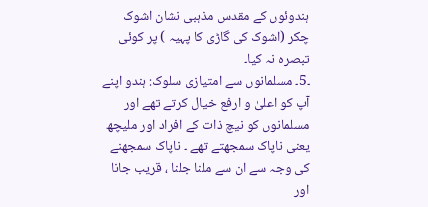ہندوئوں کے مقدس مذہبی نشان اشوک چکر (اشوک کی گاڑی کا پہیہ ) پر کوئی تبصرہ نہ کیا۔
۔5۔ مسلمانوں سے امتیازی سلوک: ہندو اپنے آپ کو اعلیٰ و ارفع خیال کرتے تھے اور مسلمانوں کو نیچ ذات کے افراد اور ملیچھ یعنی ناپاک سمجھتے تھے ۔ ناپاک سمجھنے کی وجہ سے ان سے ملنا جلنا ، قریب جانا اور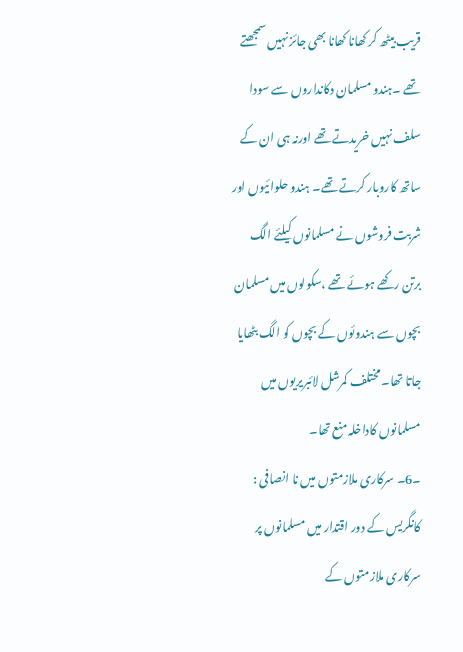قریب بیٹھ کر کھانا کھانا بھی جائز نہیں سمجھتے تھے ۔ہندو مسلمان دکانداروں سے سودا سلف نہیں خریدتے تھے اورنہ ہی ان کے ساتھ کاروبار کرتے تھے۔ ہندو حلوائیوں اور شربت فروشوں نے مسلمانوں کیلئے الگ برتن رکھے ہوئے تھے ،سکولوں میں مسلمان بچوں سے ہندوئوں کے بچوں کو الگ بٹھایا جاتا تھا۔ مختلف کمرشل لائبریریوں میں مسلمانوں کاداخلہ منع تھا۔
۔6۔ سرکاری ملازمتوں میں نا انصافی : کانگریس کے دور اقتدار میں مسلمانوں پر سرکاری ملازمتوں کے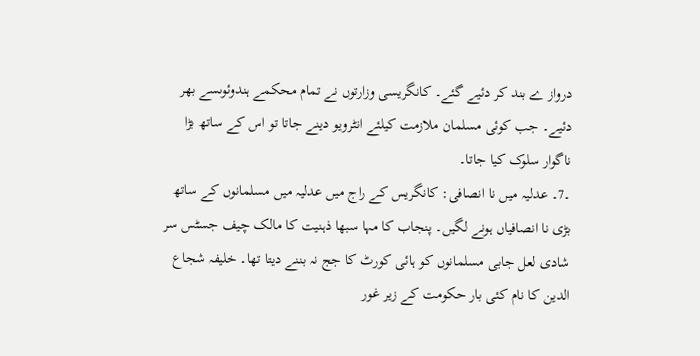درواز ے بند کر دئیے گئے۔ کانگریسی وزارتوں نے تمام محکمے ہندوئوںسے بھر دئیے۔ جب کوئی مسلمان ملازمت کیلئے انٹرویو دینے جاتا تو اس کے ساتھ بڑا ناگوار سلوک کیا جاتا۔
۔7۔ عدلیہ میں نا انصافی: کانگریس کے راج میں عدلیہ میں مسلمانوں کے ساتھ بڑی نا انصافیاں ہونے لگیں۔ پنجاب کا مہا سبھا ذہنیت کا مالک چیف جسٹس سر شادی لعل جابی مسلمانوں کو ہائی کورٹ کا جج نہ بننے دیتا تھا۔ خلیفہ شجاع الدین کا نام کئی بار حکومت کے زیر غور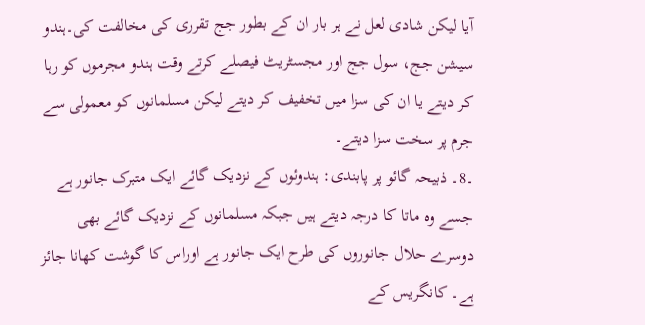آیا لیکن شادی لعل نے ہر بار ان کے بطور جج تقرری کی مخالفت کی۔ہندو سیشن جج، سول جج اور مجسٹریٹ فیصلے کرتے وقت ہندو مجرموں کو رہا کر دیتے یا ان کی سزا میں تخفیف کر دیتے لیکن مسلمانوں کو معمولی سے جرم پر سخت سزا دیتے۔
۔8۔ ذبیحہ گائو پر پابندی: ہندوئوں کے نزدیک گائے ایک متبرک جانور ہے جسے وہ ماتا کا درجہ دیتے ہیں جبکہ مسلمانوں کے نزدیک گائے بھی دوسرے حلال جانوروں کی طرح ایک جانور ہے اوراس کا گوشت کھانا جائز ہے۔ کانگریس کے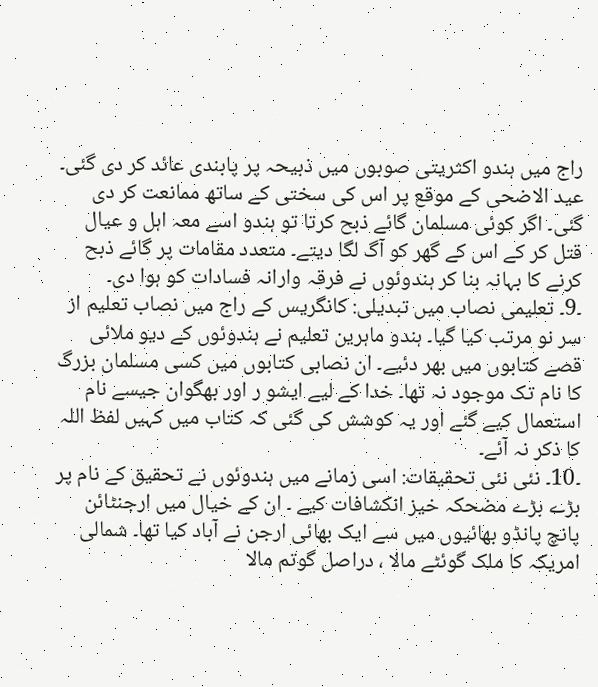راج میں ہندو اکثریتی صوبوں میں ذبیحہ پر پابندی عائد کر دی گئی۔ عید الاضحی کے موقع پر اس کی سختی کے ساتھ ممانعت کر دی گئی۔ اگر کوئی مسلمان گائے ذبح کرتا تو ہندو اسے معہ اہل و عیال قتل کر کے اس کے گھر کو آگ لگا دیتے۔ متعدد مقامات پر گائے ذبح کرنے کا بہانہ بنا کر ہندوئوں نے فرقہ وارانہ فسادات کو ہوا دی۔
۔9۔ تعلیمی نصاب میں تبدیلی: کانگریس کے راج میں نصاب تعلیم از سر نو مرتب کیا گیا۔ ہندو ماہرین تعلیم نے ہندوئوں کے دیو ملائی قصے کتابوں میں بھر دئیے۔ ان نصابی کتابوں میں کسی مسلمان بزرگ کا نام تک موجود نہ تھا۔ خدا کے لیے ایشو ر اور بھگوان جیسے نام استعمال کیے گئے اور یہ کوشش کی گئی کہ کتاب میں کہیں لفظ اللہ کا ذکر نہ آئے۔
۔10۔ نئی نئی تحقیقات: اسی زمانے میں ہندوئوں نے تحقیق کے نام پر بڑے بڑے مضحکہ خیز انکشافات کیے ۔ ان کے خیال میں ارجنٹائن پانچ پانڈو بھائیوں میں سے ایک بھائی ارجن نے آباد کیا تھا۔ شمالی امریکہ کا ملک گوئٹے مالا ، دراصل گوتم مالا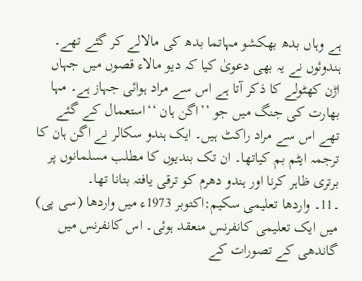ہے وہاں بدھ بھکشو مہاتما بدھ کی مالالے کر گئے تھے۔ ہندوئوں نے یہ بھی دعویٰ کیا کہ دیو مالاء قصوں میں جہاں اڑن کھٹولے کا ذکر آتا ہے اس سے مراد ہوائی جہاز ہے۔ مہا بھارت کی جنگ میں جو ’’اگن ہان ‘‘استعمال کے گئے تھے اس سے مراد راکٹ ہیں۔ ایک ہندو سکالر نے اگن ہان کا ترجمہ ایٹم بم کیاتھا۔ ان تک بندیوں کا مطلب مسلمانوں پر برتری ظاہر کرنا اور ہندو دھرم کو ترقی یافتہ بتانا تھا۔
۔11۔ واردھا تعلیمی سکیم:اکتوبر 1973ء میں واردھا (سی پی) میں ایک تعلیمی کانفرنس منعقد ہوئی۔ اس کانفرنس میں گاندھی کے تصورات کے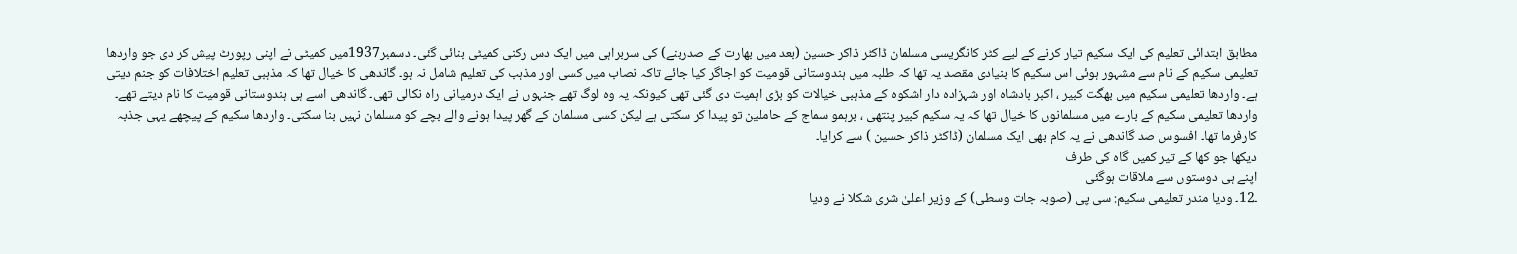مطابق ابتدائی تعلیم کی ایک سکیم تیار کرنے کے لیے کٹر کانگریسی مسلمان ڈاکٹر ذاکر حسین (بعد میں بھارت کے صدربنے) کی سربراہی میں ایک دس رکنی کمیٹی بنائی گئی۔ دسمبر1937میں کمیٹی نے اپنی رپورٹ پیش کر دی جو واردھا تعلیمی سکیم کے نام سے مشہور ہوئی اس سکیم کا بنیادی مقصد یہ تھا کہ طلبہ میں ہندوستانی قومیت کو اجاگر کیا جائے تاکہ نصاب میں کسی اور مذہب کی تعلیم شامل نہ ہو۔ گاندھی کا خیال تھا کہ مذہبی تعلیم اختلافات کو جنم دیتی ہے۔ واردھا تعلیمی سکیم میں بھگت کبیر ، اکبر بادشاہ اور شہزادہ دار اشکوہ کے مذہبی خیالات کو بڑی اہمیت دی گئی تھی کیونکہ یہ وہ لوگ تھے جنہوں نے ایک درمیانی راہ نکالی تھی۔ گاندھی اسے ہی ہندوستانی قومیت کا نام دیتے تھے۔ واردھا تعلیمی سکیم کے بارے میں مسلمانوں کا خیال تھا کہ یہ سکیم کبیر پنتھی ، برہمو سماج کے حاملین تو پیدا کر سکتی ہے لیکن کسی مسلمان کے گھر پیدا ہونے والے بچے کو مسلمان نہیں بنا سکتی۔ واردھا سکیم کے پیچھے یہی جذبہ کارفرما تھا۔ افسوس صد گاندھی نے یہ کام بھی ایک مسلمان (ڈاکٹر ذاکر حسین ) سے کرایا۔
دیکھا جو کھا کے تیر کمیں گاہ کی طرف
اپنے ہی دوستوں سے ملاقات ہوگئی
۔12۔ ودیا مندر تعلیمی سکیم: سی پی (صوبہ جات وسطی) کے وزیر اعلیٰ شری شکلا نے ودیا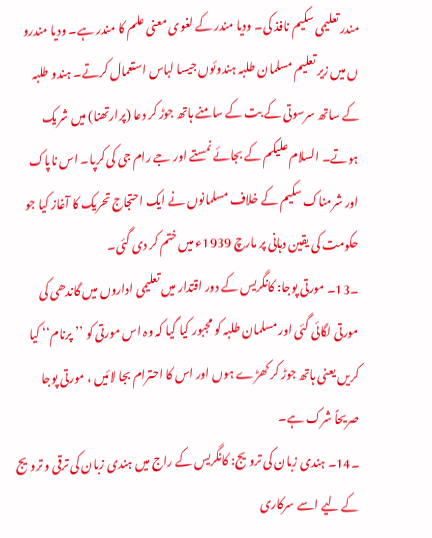مندر تعلیمی سکیم نافذ کی۔ ودیا مندر کے لغوی معنی علم کا مندر ہے۔ ودیا مندرو ں میں زیر تعلیم مسلمان طلبہ ہندوئوں جیسا لباس استعمال کرتے۔ ہندو طلبہ کے ساتھ سرسوتی کے بت کے سامنے ہاتھ جوڑ کر دعا (پرارتھنا) میں شریک ہوتے۔ السلام علیکم کے بجائے نمستے اور جے رام جی کی کرپا۔ اس ناپاک اور شرمناک سکیم کے خلاف مسلمانوں نے ایک احتجاج تحریک کا آغاز کیا جو حکومت کی یقین دہانی پر مارچ 1939ء میں ختم کر دی گئی۔
۔13۔ مورتی پوجا: کانگریس کے دور اقتدار میں تعلیمی اداروں میں گاندھی کی مورتی لگائی گئی اور مسلمان طلبہ کو مجبور کیا گیا کہ وہ اس مورتی کو ’’پرنام‘‘ کیا کریں یعنی ہاتھ جوڑ کر کھڑے ہوں اور اس کا احترام بجا لائیں ، مورتی پوجا صریحاً شرک ہے۔
۔14۔ ہندی زبان کی ترویج: کانگریس کے راج میں ہندی زبان کی ترقی و ترویج کے لیے اسے سرکاری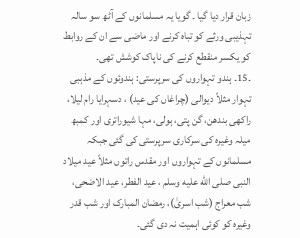زبان قرار دیا گیا ۔ گویا یہ مسلمانوں کے آٹھ سو سالہ تہذیبی ورثے کو تباہ کرنے اور ماضی سے ان کے روابط کو یکسر منقطع کرنے کی ناپاک کوشش تھی۔
۔15۔ ہندو تہواروں کی سرپرستی: ہندوئوں کے مذہبی تہوار مثلاً دیوالی (چراغاں کی عید) ، دسہرایا رام لیلا، راکھی بندھن، گن پتی، ہولی، مہا شیوراتری اور کمبھ میلہ وغیرہ کی سرکاری سرپرستی کی گئی جبکہ مسلمانوں کے تہواروں اور مقدس راتوں مثلاً عید میلاد النبی صلى الله عليه وسلم ، عید الفطر، عید الاضحی، شب معراج (شب اسریٰ)، رمضان المبارک اور شب قدر وغیرہ کو کوئی اہمیت نہ دی گئی۔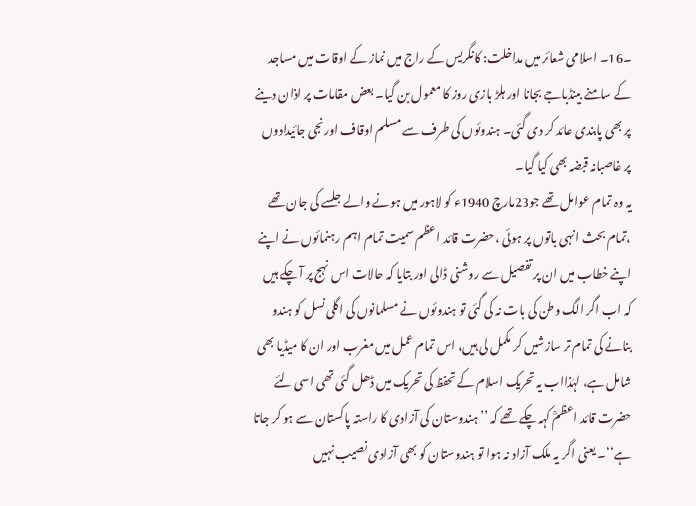۔16۔ اسلامی شعائر میں مداخلت: کانگریس کے راج میں نماز کے اوقات میں مساجد کے سامنے بینڈباجے بجانا اور ہلڑ بازی روز کا معمول بن گیا۔ بعض مقامات پر اذان دینے پر بھی پابندی عائد کر دی گئی۔ ہندوئوں کی طرف سے مسلم اوقاف اورنجی جائیدادوں پر غاصبانہ قبضہ بھی کیا گیا۔
یہ وہ تمام عوامل تھے جو23مارچ 1940ء کو لاہور میں ہونے والے جلسے کی جان تھے ،تمام بحث انہی باتوں پر ہوئی ،حضرت قائد اعظم سمیت تمام اہم رہنمائوں نے اپنے اپنے خطاب میں ان پر تفصیل سے روشنی ڈالی اور بتایا کہ حالات اس نہج پر آ چکے ہیں کہ اب اگر الگ وطن کی بات نہ کی گئی تو ہندوئوں نے مسلمانوں کی اگلی نسل کو ہندو بنانے کی تمام تر سازشیں کر مکمل لی ہیں، اس تمام عمل میں مغرب اور ان کا میڈیا بھی شامل ہے، لہٰذااب یہ تحریک اسلام کے تحفظ کی تحریک میں ڈھل گئی تھی اسی لئے حضرت قائد اعظمؒ کہہ چکے تھے کہ ’’ہندوستان کی آزادی کا راستہ پاکستان سے ہو کر جاتا ہے‘‘۔ یعنی اگر یہ ملک آزاد نہ ہوا تو ہندوستان کو بھی آزادی نصیب نہیں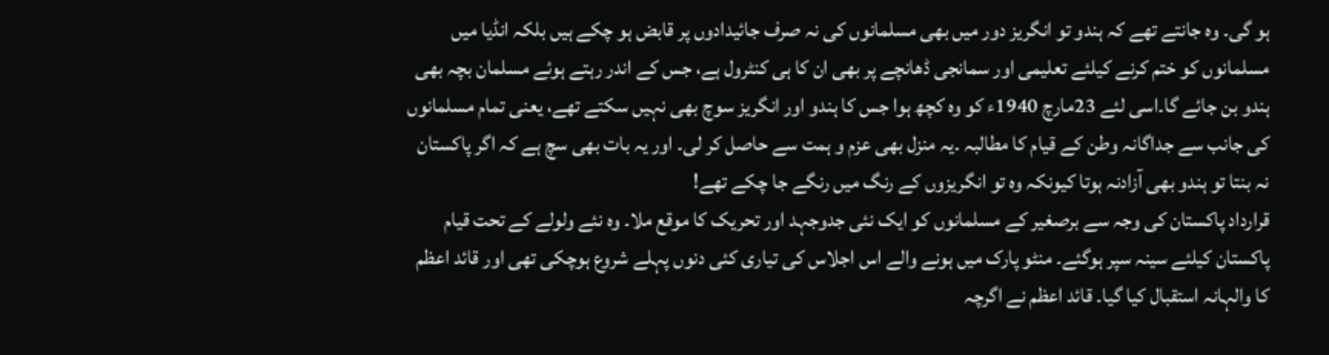ہو گی۔ وہ جانتے تھے کہ ہندو تو انگریز دور میں بھی مسلمانوں کی نہ صرف جائیدادوں پر قابض ہو چکے ہیں بلکہ انڈیا میں مسلمانوں کو ختم کرنے کیلئے تعلیمی اور سمانجی ڈھانچے پر بھی ان کا ہی کنٹرول ہے، جس کے اندر رہتے ہوئے مسلمان بچہ بھی ہندو بن جائے گا۔اسی لئے 23مارچ 1940ء کو وہ کچھ ہوا جس کا ہندو اور انگریز سوچ بھی نہیں سکتے تھے، یعنی تمام مسلمانوں کی جانب سے جداگانہ وطن کے قیام کا مطالبہ ۔یہ منزل بھی عزم و ہمت سے حاصل کر لی۔ اور یہ بات بھی سچ ہے کہ اگر پاکستان نہ بنتا تو ہندو بھی آزادنہ ہوتا کیونکہ وہ تو انگریزوں کے رنگ میں رنگے جا چکے تھے!
قرارداد پاکستان کی وجہ سے برصغیر کے مسلمانوں کو ایک نئی جدوجہد اور تحریک کا موقع ملا۔ وہ نئے ولولے کے تحت قیام پاکستان کیلئے سینہ سپر ہوگئے۔ منٹو پارک میں ہونے والے اس اجلاس کی تیاری کئی دنوں پہلے شروع ہوچکی تھی اور قائد اعظم کا والہانہ استقبال کیا گیا۔ قائد اعظم نے اگرچہ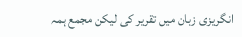انگریزی زبان میں تقریر کی لیکن مجمع ہمہ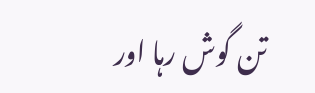تن گوش رہا اور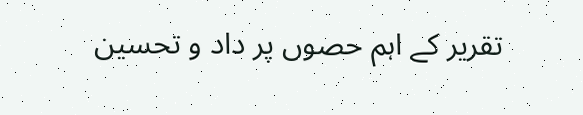تقریر کے اہم حصوں پر داد و تحسین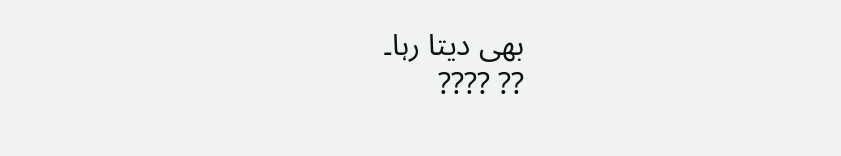بھی دیتا رہا۔
?? ????